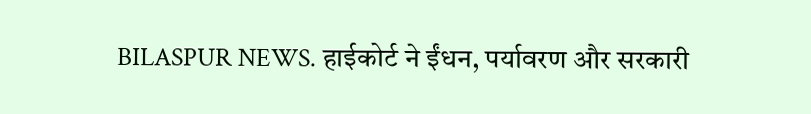BILASPUR NEWS. हाईकोर्ट ने ईंधन, पर्यावरण और सरकारी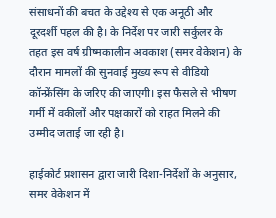संसाधनों की बचत के उद्देश्य से एक अनूठी और दूरदर्शी पहल की है। के निर्देश पर जारी सर्कुलर के तहत इस वर्ष ग्रीष्मकालीन अवकाश (समर वेकेशन) के दौरान मामलों की सुनवाई मुख्य रूप से वीडियो कॉन्फ्रेंसिंग के जरिए की जाएगी। इस फैसले से भीषण गर्मी में वकीलों और पक्षकारों को राहत मिलने की उम्मीद जताई जा रही है।

हाईकोर्ट प्रशासन द्वारा जारी दिशा-निर्देशों के अनुसार, समर वेकेशन में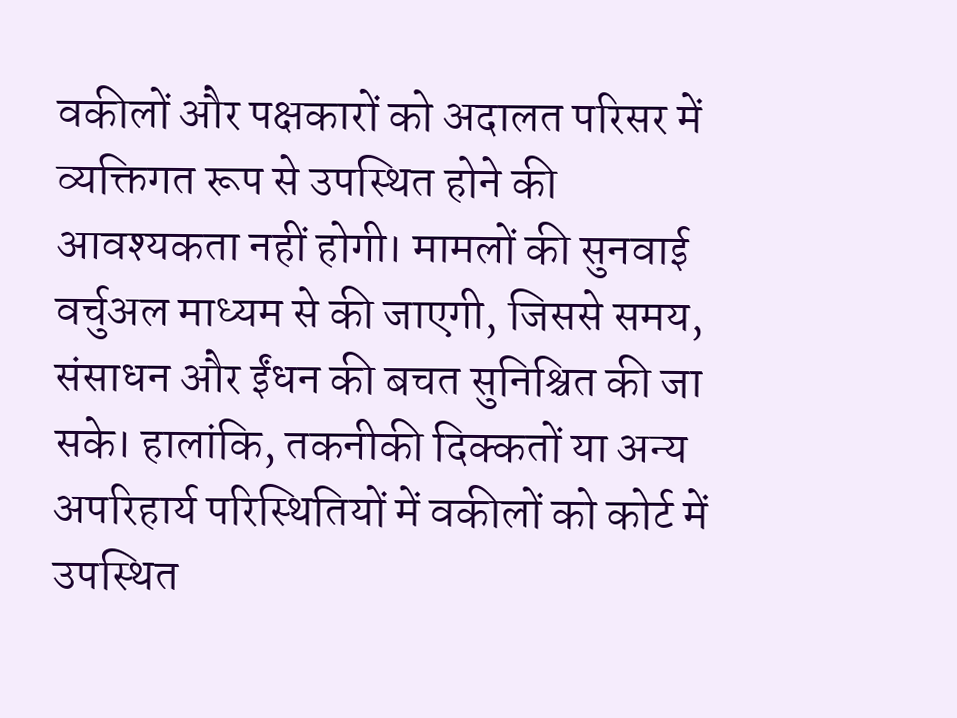वकीलों और पक्षकारों को अदालत परिसर में व्यक्तिगत रूप से उपस्थित होने की आवश्यकता नहीं होगी। मामलों की सुनवाई वर्चुअल माध्यम से की जाएगी, जिससे समय, संसाधन और ईंधन की बचत सुनिश्चित की जा सके। हालांकि, तकनीकी दिक्कतों या अन्य अपरिहार्य परिस्थितियों में वकीलों को कोर्ट में उपस्थित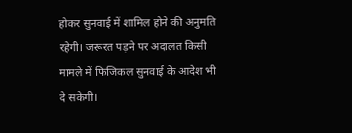होकर सुनवाई में शामिल होने की अनुमति रहेगी। जरूरत पड़ने पर अदालत किसी मामले में फिजिकल सुनवाई के आदेश भी दे सकेगी।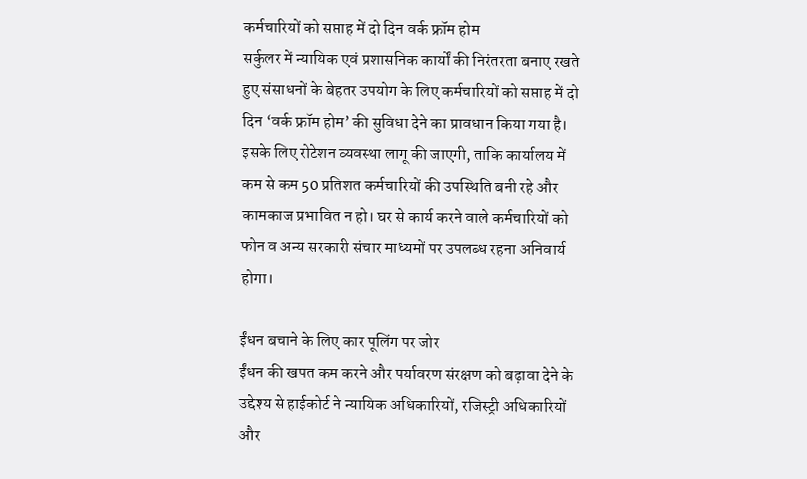कर्मचारियों को सप्ताह में दो दिन वर्क फ्रॉम होम
सर्कुलर में न्यायिक एवं प्रशासनिक कार्यों की निरंतरता बनाए रखते हुए संसाधनों के बेहतर उपयोग के लिए कर्मचारियों को सप्ताह में दो दिन ‘वर्क फ्रॉम होम’ की सुविधा देने का प्रावधान किया गया है। इसके लिए रोटेशन व्यवस्था लागू की जाएगी, ताकि कार्यालय में कम से कम 50 प्रतिशत कर्मचारियों की उपस्थिति बनी रहे और कामकाज प्रभावित न हो। घर से कार्य करने वाले कर्मचारियों को फोन व अन्य सरकारी संचार माध्यमों पर उपलब्ध रहना अनिवार्य होगा।

ईंधन बचाने के लिए कार पूलिंग पर जोर
ईंधन की खपत कम करने और पर्यावरण संरक्षण को बढ़ावा देने के उद्देश्य से हाईकोर्ट ने न्यायिक अधिकारियों, रजिस्ट्री अधिकारियों और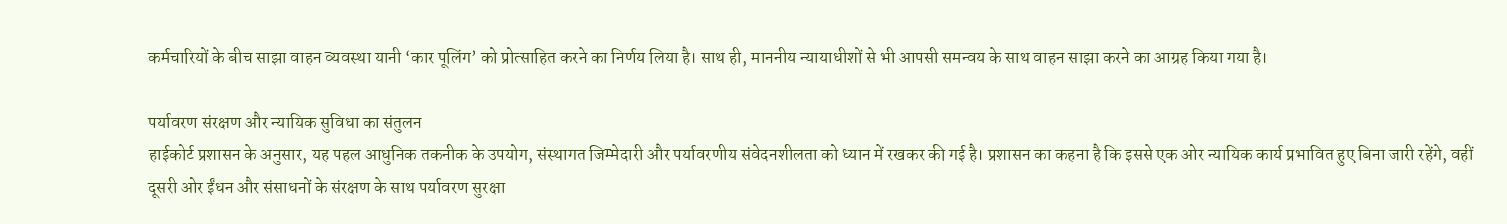कर्मचारियों के बीच साझा वाहन व्यवस्था यानी ‘कार पूलिंग’ को प्रोत्साहित करने का निर्णय लिया है। साथ ही, माननीय न्यायाधीशों से भी आपसी समन्वय के साथ वाहन साझा करने का आग्रह किया गया है।

पर्यावरण संरक्षण और न्यायिक सुविधा का संतुलन
हाईकोर्ट प्रशासन के अनुसार, यह पहल आधुनिक तकनीक के उपयोग, संस्थागत जिम्मेदारी और पर्यावरणीय संवेदनशीलता को ध्यान में रखकर की गई है। प्रशासन का कहना है कि इससे एक ओर न्यायिक कार्य प्रभावित हुए बिना जारी रहेंगे, वहीं दूसरी ओर ईंधन और संसाधनों के संरक्षण के साथ पर्यावरण सुरक्षा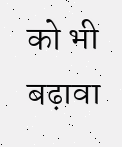को भी बढ़ावा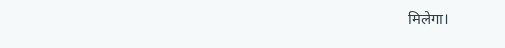मिलेगा।